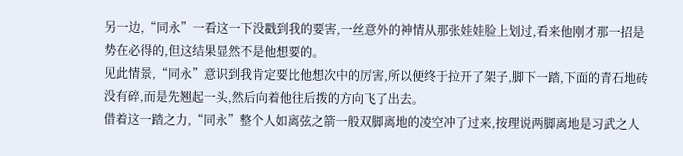另一边,“同永”一看这一下没戳到我的要害,一丝意外的神情从那张娃娃脸上划过,看来他刚才那一招是势在必得的,但这结果显然不是他想要的。
见此情景,“同永”意识到我肯定要比他想次中的厉害,所以便终于拉开了架子,脚下一踏,下面的青石地砖没有碎,而是先翘起一头,然后向着他往后拨的方向飞了出去。
借着这一踏之力,“同永”整个人如离弦之箭一般双脚离地的凌空冲了过来,按理说两脚离地是习武之人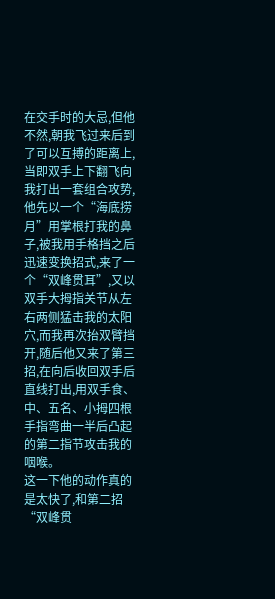在交手时的大忌,但他不然,朝我飞过来后到了可以互搏的距离上,当即双手上下翻飞向我打出一套组合攻势,他先以一个“海底捞月”用掌根打我的鼻子,被我用手格挡之后迅速变换招式,来了一个“双峰贯耳”,又以双手大拇指关节从左右两侧猛击我的太阳穴,而我再次抬双臂挡开,随后他又来了第三招,在向后收回双手后直线打出,用双手食、中、五名、小拇四根手指弯曲一半后凸起的第二指节攻击我的咽喉。
这一下他的动作真的是太快了,和第二招“双峰贯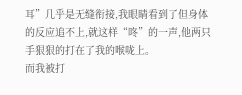耳”几乎是无缝衔接,我眼睛看到了但身体的反应追不上,就这样“咚”的一声,他两只手狠狠的打在了我的喉咙上。
而我被打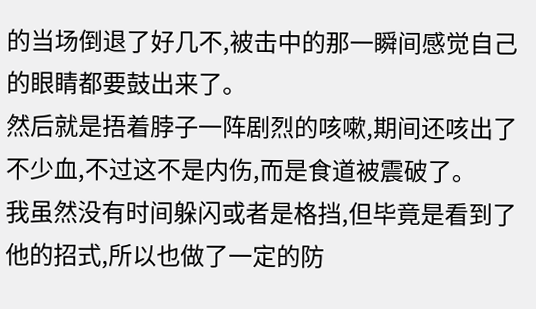的当场倒退了好几不,被击中的那一瞬间感觉自己的眼睛都要鼓出来了。
然后就是捂着脖子一阵剧烈的咳嗽,期间还咳出了不少血,不过这不是内伤,而是食道被震破了。
我虽然没有时间躲闪或者是格挡,但毕竟是看到了他的招式,所以也做了一定的防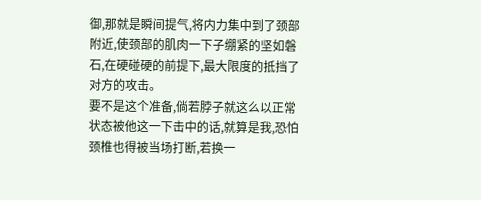御,那就是瞬间提气,将内力集中到了颈部附近,使颈部的肌肉一下子绷紧的坚如磐石,在硬碰硬的前提下,最大限度的抵挡了对方的攻击。
要不是这个准备,倘若脖子就这么以正常状态被他这一下击中的话,就算是我,恐怕颈椎也得被当场打断,若换一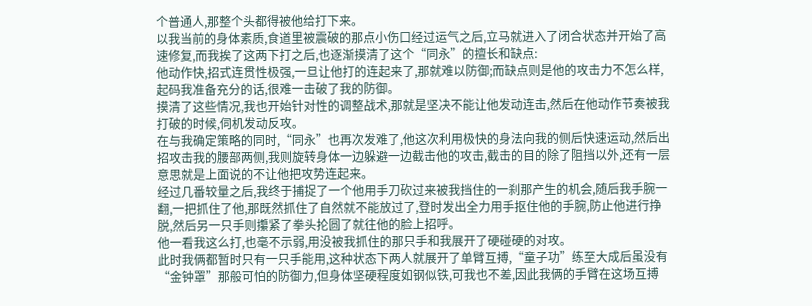个普通人,那整个头都得被他给打下来。
以我当前的身体素质,食道里被震破的那点小伤口经过运气之后,立马就进入了闭合状态并开始了高速修复,而我挨了这两下打之后,也逐渐摸清了这个“同永”的擅长和缺点:
他动作快,招式连贯性极强,一旦让他打的连起来了,那就难以防御;而缺点则是他的攻击力不怎么样,起码我准备充分的话,很难一击破了我的防御。
摸清了这些情况,我也开始针对性的调整战术,那就是坚决不能让他发动连击,然后在他动作节奏被我打破的时候,伺机发动反攻。
在与我确定策略的同时,“同永”也再次发难了,他这次利用极快的身法向我的侧后快速运动,然后出招攻击我的腰部两侧,我则旋转身体一边躲避一边截击他的攻击,截击的目的除了阻挡以外,还有一层意思就是上面说的不让他把攻势连起来。
经过几番较量之后,我终于捕捉了一个他用手刀砍过来被我挡住的一刹那产生的机会,随后我手腕一翻,一把抓住了他,那既然抓住了自然就不能放过了,登时发出全力用手抠住他的手腕,防止他进行挣脱,然后另一只手则攥紧了拳头抡圆了就往他的脸上招呼。
他一看我这么打,也毫不示弱,用没被我抓住的那只手和我展开了硬碰硬的对攻。
此时我俩都暂时只有一只手能用,这种状态下两人就展开了单臂互搏,“童子功”练至大成后虽没有“金钟罩”那般可怕的防御力,但身体坚硬程度如钢似铁,可我也不差,因此我俩的手臂在这场互搏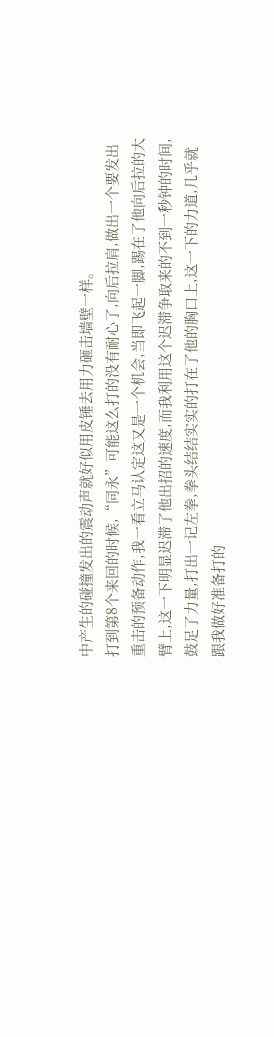中产生的碰撞发出的震动声就好似用皮锤去用力砸击墙壁一样。
打到第8个来回的时候,“同永”可能这么打的没有耐心了,向后拉肩,做出一个要发出重击的预备动作,我一看立马认定这又是一个机会,当即飞起一脚,踢在了他向后拉的大臂上,这一下明显迟滞了他出招的速度,而我利用这个迟滞争取来的不到一秒钟的时间,鼓足了力量,打出一记左拳,拳头结结实实的打在了他的胸口上,这一下的力道,几乎就跟我做好准备打的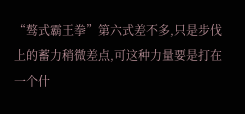“骜式霸王拳”第六式差不多,只是步伐上的蓄力稍微差点,可这种力量要是打在一个什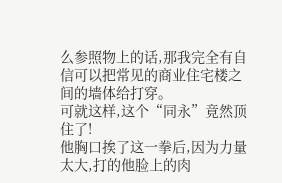么参照物上的话,那我完全有自信可以把常见的商业住宅楼之间的墙体给打穿。
可就这样,这个“同永”竟然顶住了!
他胸口挨了这一拳后,因为力量太大,打的他脸上的肉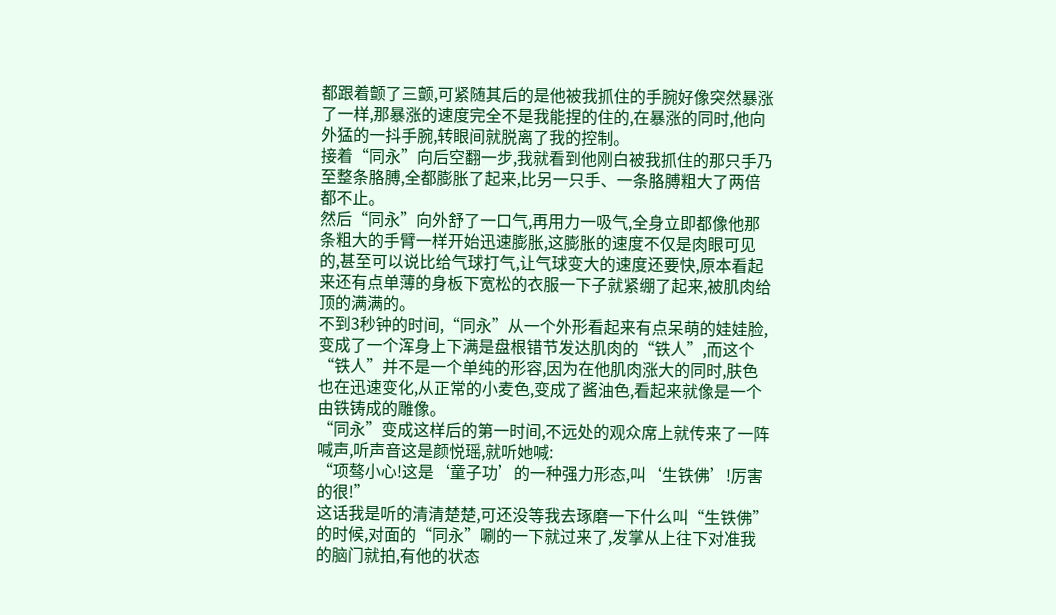都跟着颤了三颤,可紧随其后的是他被我抓住的手腕好像突然暴涨了一样,那暴涨的速度完全不是我能捏的住的,在暴涨的同时,他向外猛的一抖手腕,转眼间就脱离了我的控制。
接着“同永”向后空翻一步,我就看到他刚白被我抓住的那只手乃至整条胳膊,全都膨胀了起来,比另一只手、一条胳膊粗大了两倍都不止。
然后“同永”向外舒了一口气,再用力一吸气,全身立即都像他那条粗大的手臂一样开始迅速膨胀,这膨胀的速度不仅是肉眼可见的,甚至可以说比给气球打气,让气球变大的速度还要快,原本看起来还有点单薄的身板下宽松的衣服一下子就紧绷了起来,被肌肉给顶的满满的。
不到3秒钟的时间,“同永”从一个外形看起来有点呆萌的娃娃脸,变成了一个浑身上下满是盘根错节发达肌肉的“铁人”,而这个“铁人”并不是一个单纯的形容,因为在他肌肉涨大的同时,肤色也在迅速变化,从正常的小麦色,变成了酱油色,看起来就像是一个由铁铸成的雕像。
“同永”变成这样后的第一时间,不远处的观众席上就传来了一阵喊声,听声音这是颜悦瑶,就听她喊:
“项骜小心!这是‘童子功’的一种强力形态,叫‘生铁佛’!厉害的很!”
这话我是听的清清楚楚,可还没等我去琢磨一下什么叫“生铁佛”的时候,对面的“同永”唰的一下就过来了,发掌从上往下对准我的脑门就拍,有他的状态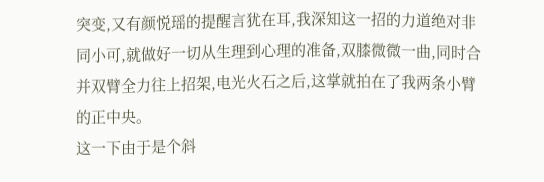突变,又有颜悦瑶的提醒言犹在耳,我深知这一招的力道绝对非同小可,就做好一切从生理到心理的准备,双膝微微一曲,同时合并双臂全力往上招架,电光火石之后,这掌就拍在了我两条小臂的正中央。
这一下由于是个斜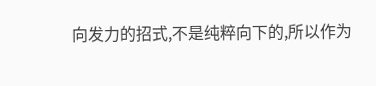向发力的招式,不是纯粹向下的,所以作为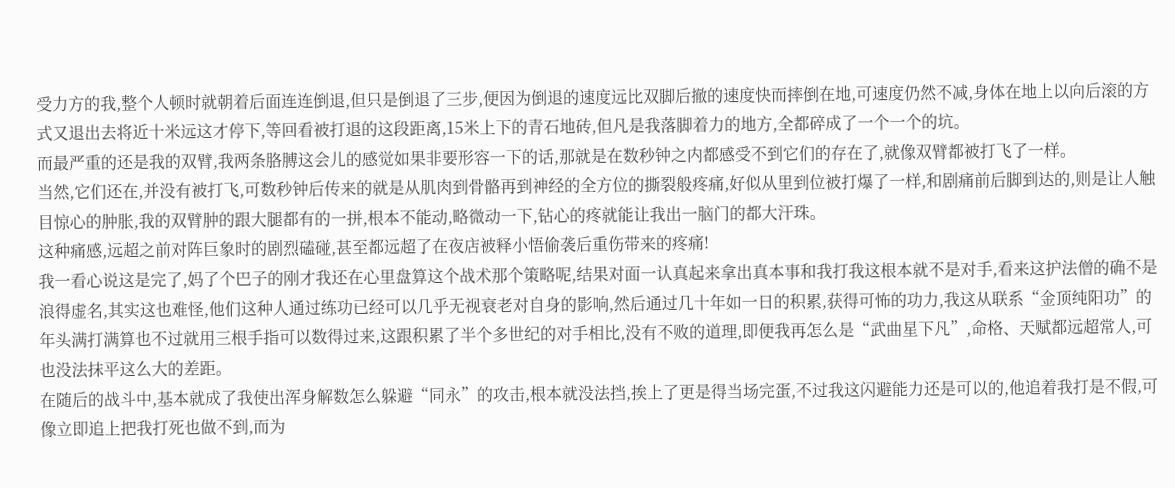受力方的我,整个人顿时就朝着后面连连倒退,但只是倒退了三步,便因为倒退的速度远比双脚后撤的速度快而摔倒在地,可速度仍然不减,身体在地上以向后滚的方式又退出去将近十米远这才停下,等回看被打退的这段距离,15米上下的青石地砖,但凡是我落脚着力的地方,全都碎成了一个一个的坑。
而最严重的还是我的双臂,我两条胳膊这会儿的感觉如果非要形容一下的话,那就是在数秒钟之内都感受不到它们的存在了,就像双臂都被打飞了一样。
当然,它们还在,并没有被打飞,可数秒钟后传来的就是从肌肉到骨骼再到神经的全方位的撕裂般疼痛,好似从里到位被打爆了一样,和剧痛前后脚到达的,则是让人触目惊心的肿胀,我的双臂肿的跟大腿都有的一拼,根本不能动,略微动一下,钻心的疼就能让我出一脑门的都大汗珠。
这种痛感,远超之前对阵巨象时的剧烈磕碰,甚至都远超了在夜店被释小悟偷袭后重伤带来的疼痛!
我一看心说这是完了,妈了个巴子的刚才我还在心里盘算这个战术那个策略呢,结果对面一认真起来拿出真本事和我打我这根本就不是对手,看来这护法僧的确不是浪得虚名,其实这也难怪,他们这种人通过练功已经可以几乎无视衰老对自身的影响,然后通过几十年如一日的积累,获得可怖的功力,我这从联系“金顶纯阳功”的年头满打满算也不过就用三根手指可以数得过来,这跟积累了半个多世纪的对手相比,没有不败的道理,即便我再怎么是“武曲星下凡”,命格、天赋都远超常人,可也没法抹平这么大的差距。
在随后的战斗中,基本就成了我使出浑身解数怎么躲避“同永”的攻击,根本就没法挡,挨上了更是得当场完蛋,不过我这闪避能力还是可以的,他追着我打是不假,可像立即追上把我打死也做不到,而为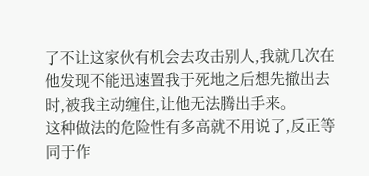了不让这家伙有机会去攻击别人,我就几次在他发现不能迅速置我于死地之后想先撤出去时,被我主动缠住,让他无法腾出手来。
这种做法的危险性有多高就不用说了,反正等同于作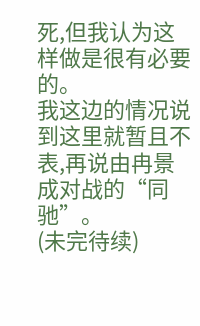死,但我认为这样做是很有必要的。
我这边的情况说到这里就暂且不表,再说由冉景成对战的“同驰”。
(未完待续)